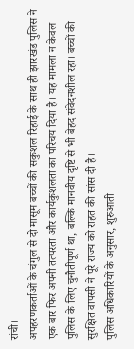रांची।
अपहरणकर्ताओं के चंगुल से दो मासूम बच्चों की सकुशल रिहाई के साथ ही झारखंड पुलिस ने एक बार फिर अपनी तत्परता और कार्यकुशलता का परिचय दिया है। यह मामला न केवल पुलिस के लिए चुनौतीपूर्ण था, बल्कि मानवीय दृष्टि से भी बेहद संवेदनशील रहा। बच्चों की सुरक्षित वापसी ने पूरे राज्य को राहत की सांस दी है।
पुलिस अधिकारियों के अनुसार, शुरुआती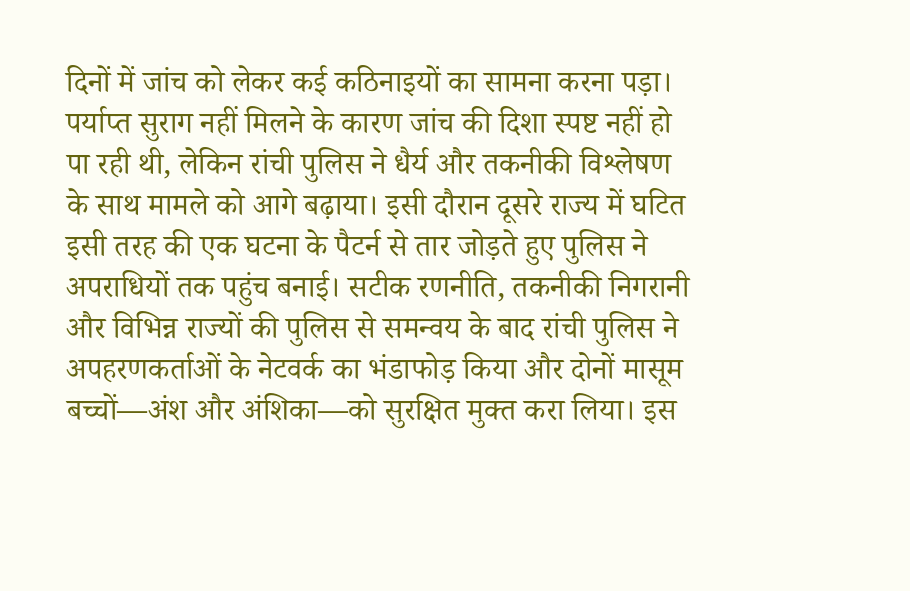दिनों में जांच को लेकर कई कठिनाइयों का सामना करना पड़ा। पर्याप्त सुराग नहीं मिलने के कारण जांच की दिशा स्पष्ट नहीं हो पा रही थी, लेकिन रांची पुलिस ने धैर्य और तकनीकी विश्लेषण के साथ मामले को आगे बढ़ाया। इसी दौरान दूसरे राज्य में घटित इसी तरह की एक घटना के पैटर्न से तार जोड़ते हुए पुलिस ने अपराधियों तक पहुंच बनाई। सटीक रणनीति, तकनीकी निगरानी और विभिन्न राज्यों की पुलिस से समन्वय के बाद रांची पुलिस ने अपहरणकर्ताओं के नेटवर्क का भंडाफोड़ किया और दोनों मासूम बच्चों—अंश और अंशिका—को सुरक्षित मुक्त करा लिया। इस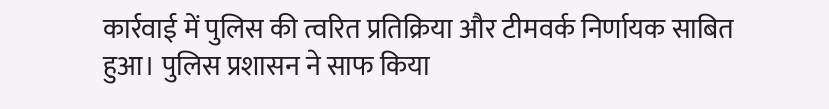कार्रवाई में पुलिस की त्वरित प्रतिक्रिया और टीमवर्क निर्णायक साबित हुआ। पुलिस प्रशासन ने साफ किया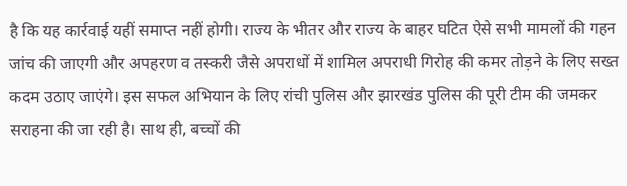है कि यह कार्रवाई यहीं समाप्त नहीं होगी। राज्य के भीतर और राज्य के बाहर घटित ऐसे सभी मामलों की गहन जांच की जाएगी और अपहरण व तस्करी जैसे अपराधों में शामिल अपराधी गिरोह की कमर तोड़ने के लिए सख्त कदम उठाए जाएंगे। इस सफल अभियान के लिए रांची पुलिस और झारखंड पुलिस की पूरी टीम की जमकर सराहना की जा रही है। साथ ही, बच्चों की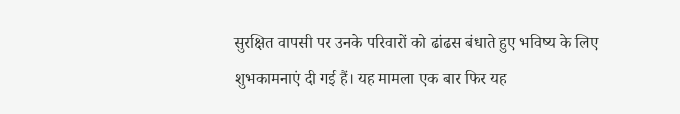सुरक्षित वापसी पर उनके परिवारों को ढांढस बंधाते हुए भविष्य के लिए शुभकामनाएं दी गई हैं। यह मामला एक बार फिर यह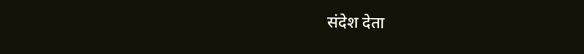संदेश देता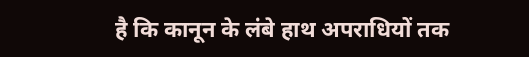है कि कानून के लंबे हाथ अपराधियों तक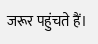जरूर पहुंचते हैं।